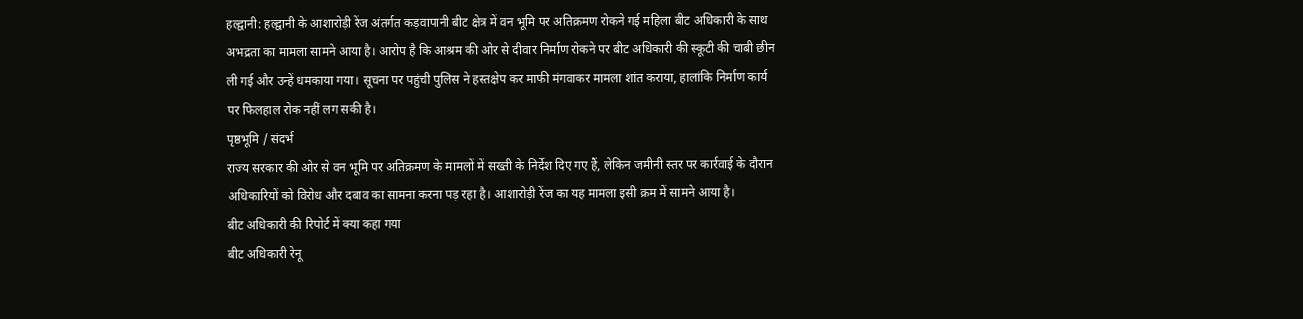हल्द्वानी: हल्द्वानी के आशारोड़ी रेंज अंतर्गत कड़वापानी बीट क्षेत्र में वन भूमि पर अतिक्रमण रोकने गई महिला बीट अधिकारी के साथ अभद्रता का मामला सामने आया है। आरोप है कि आश्रम की ओर से दीवार निर्माण रोकने पर बीट अधिकारी की स्कूटी की चाबी छीन ली गई और उन्हें धमकाया गया। सूचना पर पहुंची पुलिस ने हस्तक्षेप कर माफी मंगवाकर मामला शांत कराया, हालांकि निर्माण कार्य पर फिलहाल रोक नहीं लग सकी है।
पृष्ठभूमि / संदर्भ
राज्य सरकार की ओर से वन भूमि पर अतिक्रमण के मामलों में सख्ती के निर्देश दिए गए हैं, लेकिन जमीनी स्तर पर कार्रवाई के दौरान अधिकारियों को विरोध और दबाव का सामना करना पड़ रहा है। आशारोड़ी रेंज का यह मामला इसी क्रम में सामने आया है।
बीट अधिकारी की रिपोर्ट में क्या कहा गया
बीट अधिकारी रेनू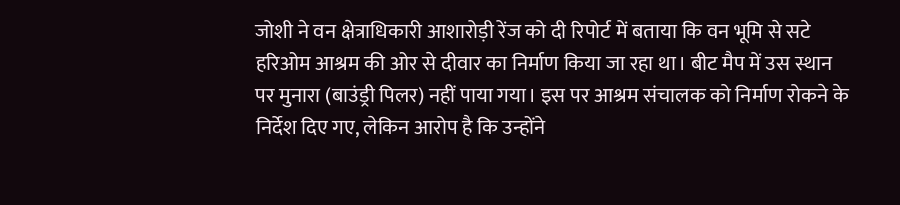जोशी ने वन क्षेत्राधिकारी आशारोड़ी रेंज को दी रिपोर्ट में बताया कि वन भूमि से सटे हरिओम आश्रम की ओर से दीवार का निर्माण किया जा रहा था। बीट मैप में उस स्थान पर मुनारा (बाउंड्री पिलर) नहीं पाया गया। इस पर आश्रम संचालक को निर्माण रोकने के निर्देश दिए गए, लेकिन आरोप है कि उन्होंने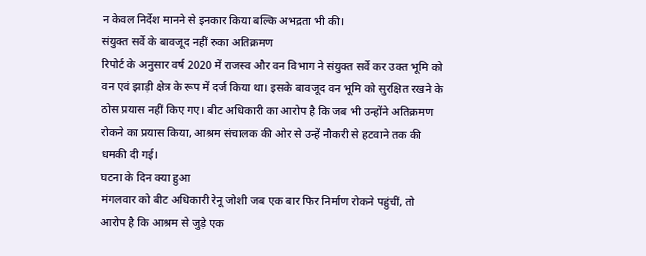न केवल निर्देश मानने से इनकार किया बल्कि अभद्रता भी की।
संयुक्त सर्वे के बावजूद नहीं रुका अतिक्रमण
रिपोर्ट के अनुसार वर्ष 2020 में राजस्व और वन विभाग ने संयुक्त सर्वे कर उक्त भूमि को वन एवं झाड़ी क्षेत्र के रूप में दर्ज किया था। इसके बावजूद वन भूमि को सुरक्षित रखने के ठोस प्रयास नहीं किए गए। बीट अधिकारी का आरोप है कि जब भी उन्होंने अतिक्रमण रोकने का प्रयास किया, आश्रम संचालक की ओर से उन्हें नौकरी से हटवाने तक की धमकी दी गई।
घटना के दिन क्या हुआ
मंगलवार को बीट अधिकारी रेनू जोशी जब एक बार फिर निर्माण रोकने पहुंचीं, तो आरोप है कि आश्रम से जुड़े एक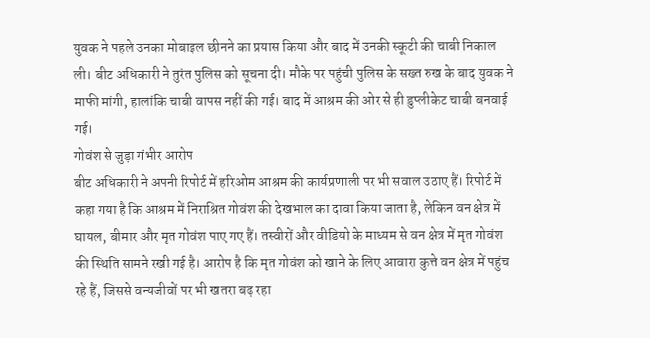युवक ने पहले उनका मोबाइल छीनने का प्रयास किया और बाद में उनकी स्कूटी की चाबी निकाल ली। बीट अधिकारी ने तुरंत पुलिस को सूचना दी। मौके पर पहुंची पुलिस के सख्त रुख के बाद युवक ने माफी मांगी, हालांकि चाबी वापस नहीं की गई। बाद में आश्रम की ओर से ही डुप्लीकेट चाबी बनवाई गई।
गोवंश से जुड़ा गंभीर आरोप
बीट अधिकारी ने अपनी रिपोर्ट में हरिओम आश्रम की कार्यप्रणाली पर भी सवाल उठाए हैं। रिपोर्ट में कहा गया है कि आश्रम में निराश्रित गोवंश की देखभाल का दावा किया जाता है, लेकिन वन क्षेत्र में घायल, बीमार और मृत गोवंश पाए गए हैं। तस्वीरों और वीडियो के माध्यम से वन क्षेत्र में मृत गोवंश की स्थिति सामने रखी गई है। आरोप है कि मृत गोवंश को खाने के लिए आवारा कुत्ते वन क्षेत्र में पहुंच रहे हैं, जिससे वन्यजीवों पर भी खतरा बढ़ रहा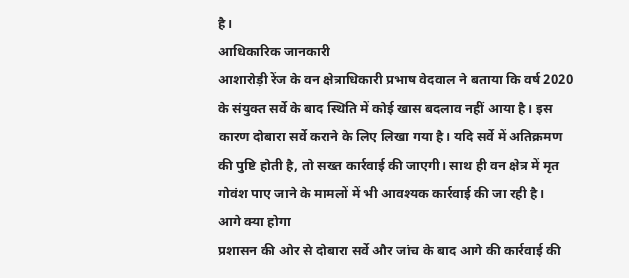है।
आधिकारिक जानकारी
आशारोड़ी रेंज के वन क्षेत्राधिकारी प्रभाष वेदवाल ने बताया कि वर्ष 2020 के संयुक्त सर्वे के बाद स्थिति में कोई खास बदलाव नहीं आया है। इस कारण दोबारा सर्वे कराने के लिए लिखा गया है। यदि सर्वे में अतिक्रमण की पुष्टि होती है, तो सख्त कार्रवाई की जाएगी। साथ ही वन क्षेत्र में मृत गोवंश पाए जाने के मामलों में भी आवश्यक कार्रवाई की जा रही है।
आगे क्या होगा
प्रशासन की ओर से दोबारा सर्वे और जांच के बाद आगे की कार्रवाई की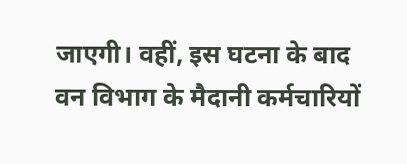जाएगी। वहीं, इस घटना के बाद वन विभाग के मैदानी कर्मचारियों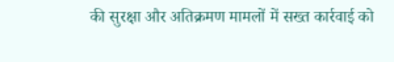की सुरक्षा और अतिक्रमण मामलों में सख्त कार्रवाई को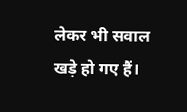लेकर भी सवाल खड़े हो गए हैं।